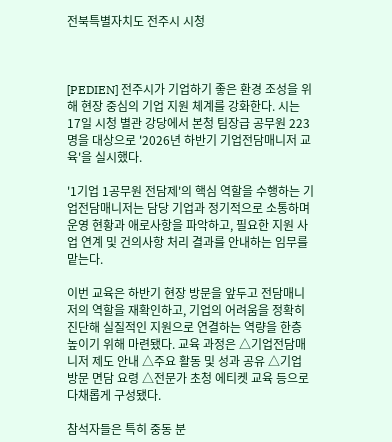전북특별자치도 전주시 시청



[PEDIEN] 전주시가 기업하기 좋은 환경 조성을 위해 현장 중심의 기업 지원 체계를 강화한다. 시는 17일 시청 별관 강당에서 본청 팀장급 공무원 223명을 대상으로 '2026년 하반기 기업전담매니저 교육'을 실시했다.

'1기업 1공무원 전담제'의 핵심 역할을 수행하는 기업전담매니저는 담당 기업과 정기적으로 소통하며 운영 현황과 애로사항을 파악하고, 필요한 지원 사업 연계 및 건의사항 처리 결과를 안내하는 임무를 맡는다.

이번 교육은 하반기 현장 방문을 앞두고 전담매니저의 역할을 재확인하고, 기업의 어려움을 정확히 진단해 실질적인 지원으로 연결하는 역량을 한층 높이기 위해 마련됐다. 교육 과정은 △기업전담매니저 제도 안내 △주요 활동 및 성과 공유 △기업 방문 면담 요령 △전문가 초청 에티켓 교육 등으로 다채롭게 구성됐다.

참석자들은 특히 중동 분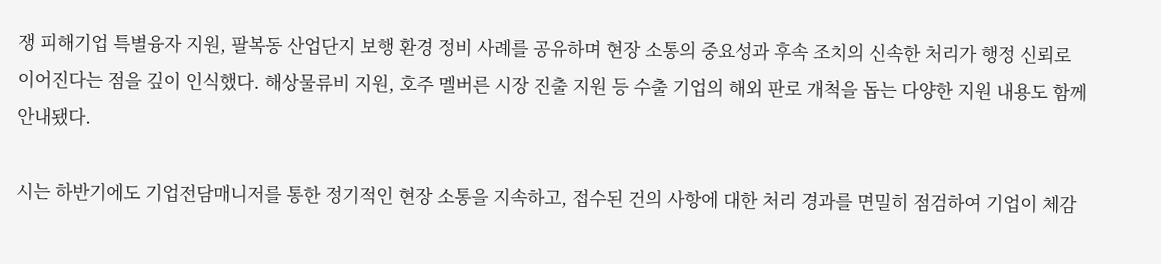쟁 피해기업 특별융자 지원, 팔복동 산업단지 보행 환경 정비 사례를 공유하며 현장 소통의 중요성과 후속 조치의 신속한 처리가 행정 신뢰로 이어진다는 점을 깊이 인식했다. 해상물류비 지원, 호주 멜버른 시장 진출 지원 등 수출 기업의 해외 판로 개척을 돕는 다양한 지원 내용도 함께 안내됐다.

시는 하반기에도 기업전담매니저를 통한 정기적인 현장 소통을 지속하고, 접수된 건의 사항에 대한 처리 경과를 면밀히 점검하여 기업이 체감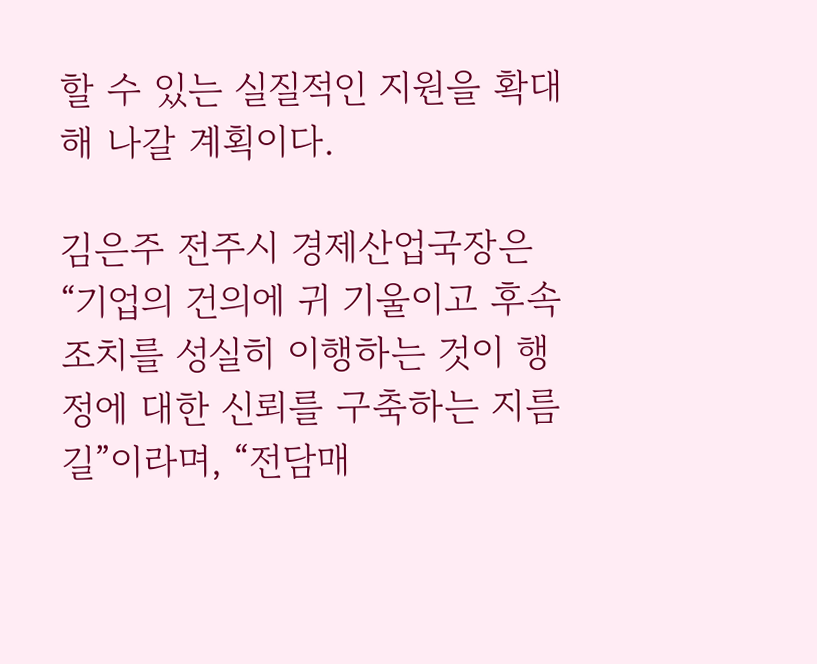할 수 있는 실질적인 지원을 확대해 나갈 계획이다.

김은주 전주시 경제산업국장은 “기업의 건의에 귀 기울이고 후속 조치를 성실히 이행하는 것이 행정에 대한 신뢰를 구축하는 지름길”이라며, “전담매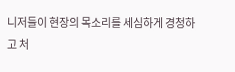니저들이 현장의 목소리를 세심하게 경청하고 처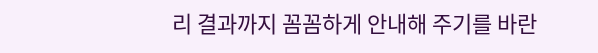리 결과까지 꼼꼼하게 안내해 주기를 바란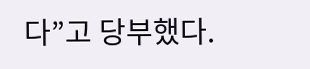다”고 당부했다.